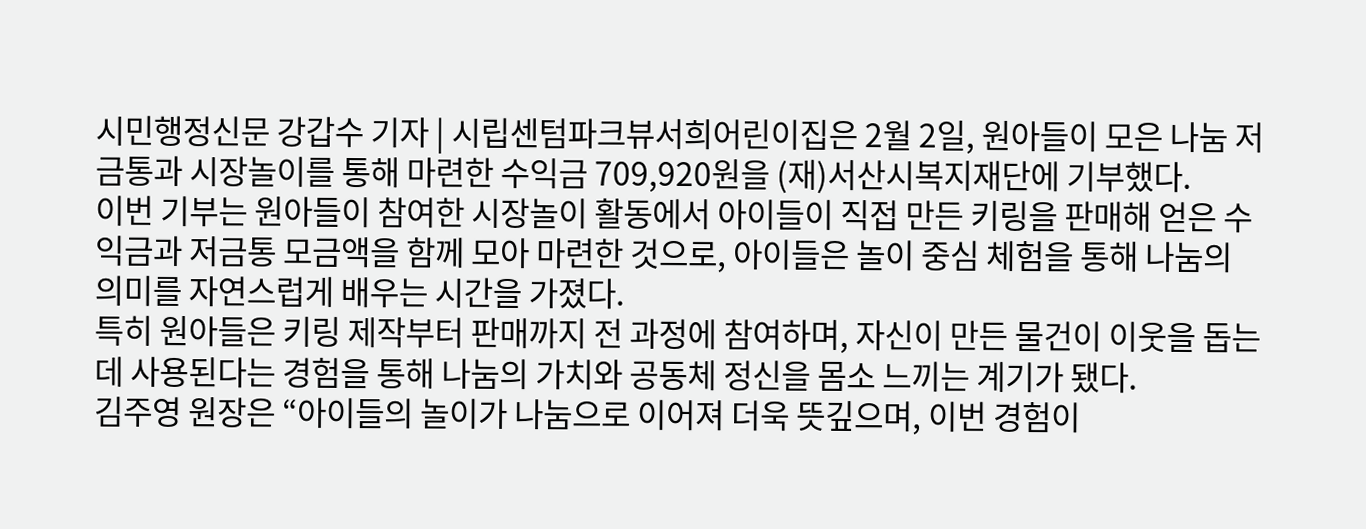시민행정신문 강갑수 기자 | 시립센텀파크뷰서희어린이집은 2월 2일, 원아들이 모은 나눔 저금통과 시장놀이를 통해 마련한 수익금 709,920원을 (재)서산시복지재단에 기부했다.
이번 기부는 원아들이 참여한 시장놀이 활동에서 아이들이 직접 만든 키링을 판매해 얻은 수익금과 저금통 모금액을 함께 모아 마련한 것으로, 아이들은 놀이 중심 체험을 통해 나눔의 의미를 자연스럽게 배우는 시간을 가졌다.
특히 원아들은 키링 제작부터 판매까지 전 과정에 참여하며, 자신이 만든 물건이 이웃을 돕는 데 사용된다는 경험을 통해 나눔의 가치와 공동체 정신을 몸소 느끼는 계기가 됐다.
김주영 원장은 “아이들의 놀이가 나눔으로 이어져 더욱 뜻깊으며, 이번 경험이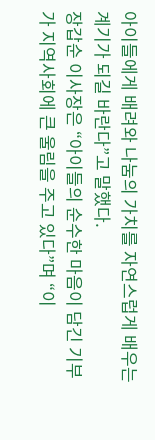아이들에게 배려와 나눔의 가치를 자연스럽게 배우는 계기가 되길 바란다”고 말했다.
장갑순 이사장은 “아이들의 순수한 마음이 담긴 기부가 지역사회에 큰 울림을 주고 있다”며 “이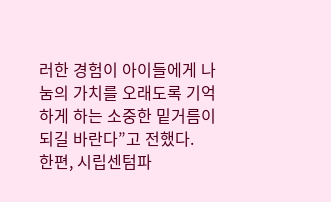러한 경험이 아이들에게 나눔의 가치를 오래도록 기억하게 하는 소중한 밑거름이 되길 바란다”고 전했다.
한편, 시립센텀파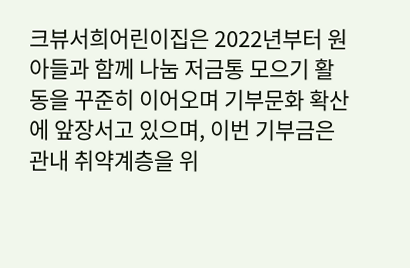크뷰서희어린이집은 2022년부터 원아들과 함께 나눔 저금통 모으기 활동을 꾸준히 이어오며 기부문화 확산에 앞장서고 있으며, 이번 기부금은 관내 취약계층을 위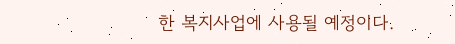한 복지사업에 사용될 예정이다.